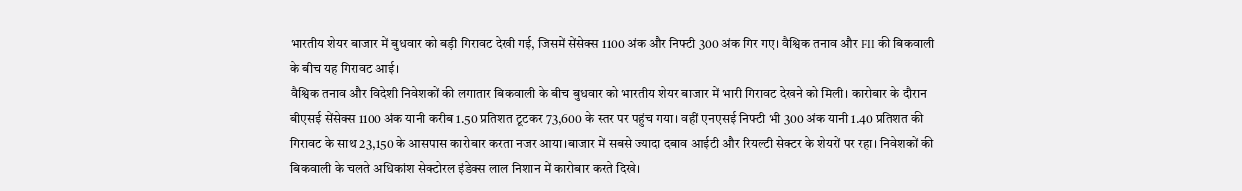भारतीय शेयर बाजार में बुधवार को बड़ी गिरावट देखी गई, जिसमें सेंसेक्स 1100 अंक और निफ्टी 300 अंक गिर गए। वैश्विक तनाव और FII की बिकवाली के बीच यह गिरावट आई।
वैश्विक तनाव और विदेशी निवेशकों की लगातार बिकवाली के बीच बुधवार को भारतीय शेयर बाजार में भारी गिरावट देखने को मिली। कारोबार के दौरान बीएसई सेंसेक्स 1100 अंक यानी करीब 1.50 प्रतिशत टूटकर 73,600 के स्तर पर पहुंच गया। वहीं एनएसई निफ्टी भी 300 अंक यानी 1.40 प्रतिशत की गिरावट के साथ 23,150 के आसपास कारोबार करता नजर आया।बाजार में सबसे ज्यादा दबाव आईटी और रियल्टी सेक्टर के शेयरों पर रहा। निवेशकों की बिकवाली के चलते अधिकांश सेक्टोरल इंडेक्स लाल निशान में कारोबार करते दिखे।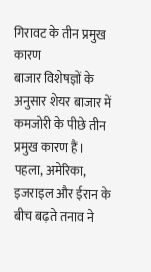गिरावट के तीन प्रमुख कारण
बाजार विशेषज्ञों के अनुसार शेयर बाजार में कमजोरी के पीछे तीन प्रमुख कारण हैं। पहला, अमेरिका, इजराइल और ईरान के बीच बढ़ते तनाव ने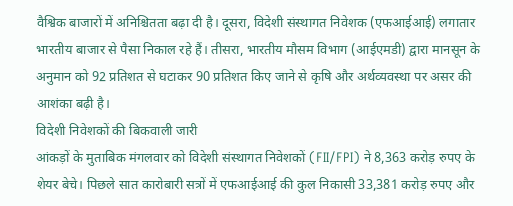वैश्विक बाजारों में अनिश्चितता बढ़ा दी है। दूसरा, विदेशी संस्थागत निवेशक (एफआईआई) लगातार भारतीय बाजार से पैसा निकाल रहे हैं। तीसरा, भारतीय मौसम विभाग (आईएमडी) द्वारा मानसून के अनुमान को 92 प्रतिशत से घटाकर 90 प्रतिशत किए जाने से कृषि और अर्थव्यवस्था पर असर की आशंका बढ़ी है।
विदेशी निवेशकों की बिकवाली जारी
आंकड़ों के मुताबिक मंगलवार को विदेशी संस्थागत निवेशकों (FII/FPI) ने 8,363 करोड़ रुपए के शेयर बेचे। पिछले सात कारोबारी सत्रों में एफआईआई की कुल निकासी 33,381 करोड़ रुपए और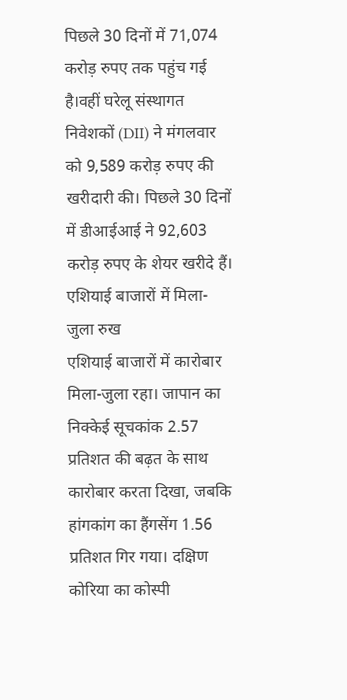पिछले 30 दिनों में 71,074 करोड़ रुपए तक पहुंच गई है।वहीं घरेलू संस्थागत निवेशकों (DII) ने मंगलवार को 9,589 करोड़ रुपए की खरीदारी की। पिछले 30 दिनों में डीआईआई ने 92,603 करोड़ रुपए के शेयर खरीदे हैं।
एशियाई बाजारों में मिला-जुला रुख
एशियाई बाजारों में कारोबार मिला-जुला रहा। जापान का निक्केई सूचकांक 2.57 प्रतिशत की बढ़त के साथ कारोबार करता दिखा, जबकि हांगकांग का हैंगसेंग 1.56 प्रतिशत गिर गया। दक्षिण कोरिया का कोस्पी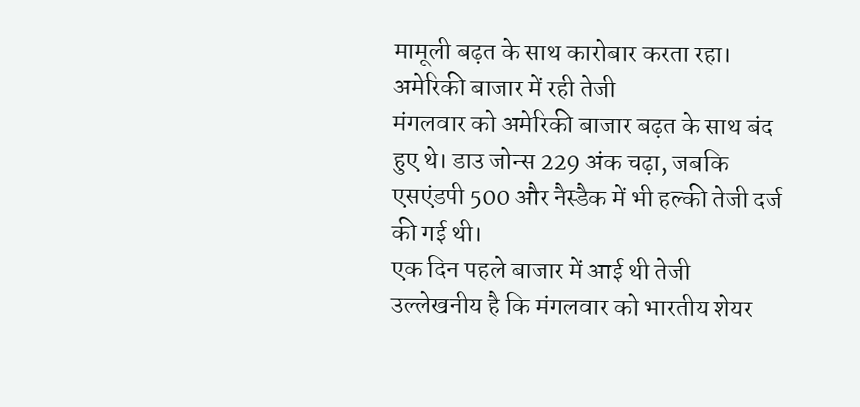मामूली बढ़त के साथ कारोबार करता रहा।
अमेरिकी बाजार में रही तेजी
मंगलवार को अमेरिकी बाजार बढ़त के साथ बंद हुए थे। डाउ जोन्स 229 अंक चढ़ा, जबकि एसएंडपी 500 और नैस्डैक में भी हल्की तेजी दर्ज की गई थी।
एक दिन पहले बाजार में आई थी तेजी
उल्लेखनीय है कि मंगलवार को भारतीय शेयर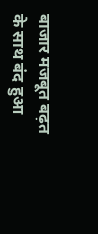बाजार मजबूत बढ़त के साथ बंद हुआ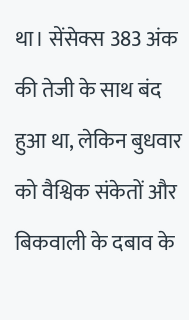था। सेंसेक्स 383 अंक की तेजी के साथ बंद हुआ था, लेकिन बुधवार को वैश्विक संकेतों और बिकवाली के दबाव के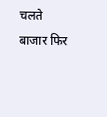चलते बाजार फिर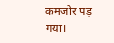कमजोर पड़ गया।